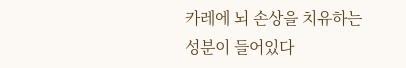카레에 뇌 손상을 치유하는 성분이 들어있다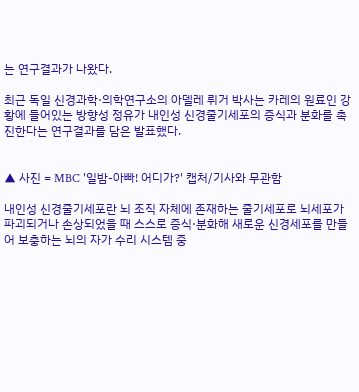는 연구결과가 나왔다.

최근 독일 신경과학·의학연구소의 아델레 뤼거 박사는 카레의 원료인 강황에 들어있는 방향성 정유가 내인성 신경줄기세포의 증식과 분화를 촉진한다는 연구결과를 담은 발표했다.


▲ 사진 = MBC '일밤-아빠! 어디가?' 캡처/기사와 무관함

내인성 신경줄기세포란 뇌 조직 자체에 존재하는 줄기세포로 뇌세포가 파괴되거나 손상되었을 때 스스로 증식·분화해 새로운 신경세포를 만들어 보충하는 뇌의 자가 수리 시스템 중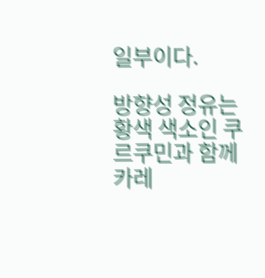일부이다.

방향성 정유는 황색 색소인 쿠르쿠민과 함께 카레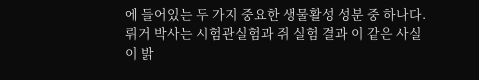에 들어있는 두 가지 중요한 생물활성 성분 중 하나다. 뤼거 박사는 시험관실험과 쥐 실험 결과 이 같은 사실이 밝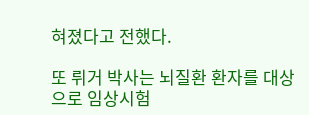혀졌다고 전했다.

또 뤼거 박사는 뇌질환 환자를 대상으로 임상시험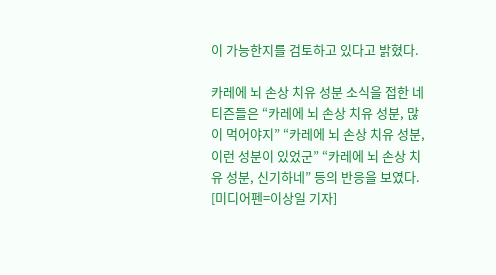이 가능한지를 검토하고 있다고 밝혔다.

카레에 뇌 손상 치유 성분 소식을 접한 네티즌들은 “카레에 뇌 손상 치유 성분, 많이 먹어야지” “카레에 뇌 손상 치유 성분, 이런 성분이 있었군” “카레에 뇌 손상 치유 성분, 신기하네” 등의 반응을 보였다. [미디어펜=이상일 기자]